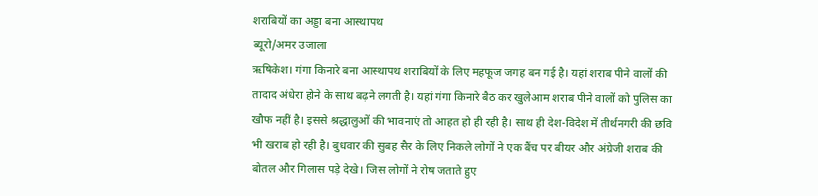शराबियों का अड्डा बना आस्थापथ
ब्यूरो/अमर उजाला
ऋषिकेश। गंगा किनारे बना आस्थापथ शराबियों के लिए महफूज जगह बन गई है। यहां शराब पीने वालों की तादाद अंधेरा होने के साथ बढ़ने लगती है। यहां गंगा किनारे बैठ कर खुलेआम शराब पीने वालों को पुलिस का खौफ नहीं है। इससे श्रद्धालुओं की भावनाएं तो आहत हो ही रही है। साथ ही देश-विदेश में तीर्थनगरी की छवि भी खराब हो रही है। बुधवार की सुबह सैर के लिए निकले लोगों ने एक बैंच पर बीयर और अंग्रेजी शराब की बोतल और गिलास पड़े देखे। जिस लोगों ने रोष जताते हुए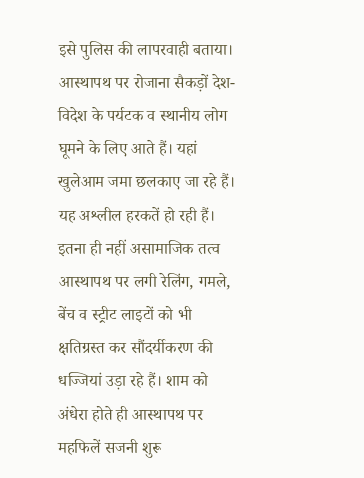इसे पुलिस की लापरवाही बताया।
आस्थापथ पर रोजाना सैकड़ों देश-विदेश के पर्यटक व स्थानीय लोग घूमने के लिए आते हैं। यहां खुलेआम जमा छलकाए जा रहे हैं। यह अश्लील हरकतें हो रही हैं। इतना ही नहीं असामाजिक तत्व आस्थापथ पर लगी रेलिंग, गमले, बेंच व स्ट्रीट लाइटों को भी क्षतिग्रस्त कर सौंदर्यीकरण की धज्जियां उड़ा रहे हैं। शाम को अंधेरा होते ही आस्थापथ पर महफिलें सजनी शुरू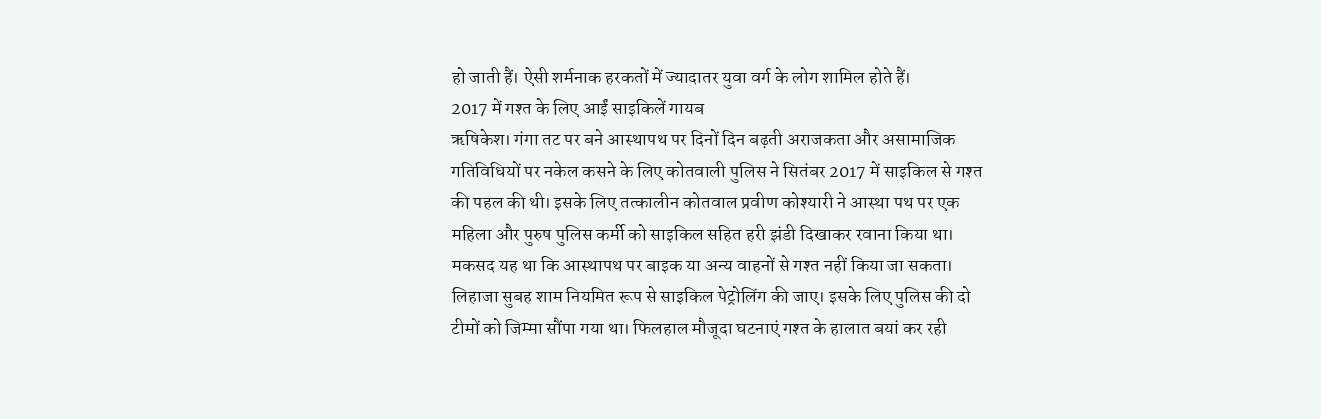हो जाती हैं। ऐसी शर्मनाक हरकतों में ज्यादातर युवा वर्ग के लोग शामिल होते हैं।
2017 में गश्त के लिए आईं साइकिलें गायब
ऋषिकेश। गंगा तट पर बने आस्थापथ पर दिनों दिन बढ़ती अराजकता और असामाजिक गतिविधियों पर नकेल कसने के लिए कोतवाली पुलिस ने सितंबर 2017 में साइकिल से गश्त की पहल की थी। इसके लिए तत्कालीन कोतवाल प्रवीण कोश्यारी ने आस्था पथ पर एक महिला और पुरुष पुलिस कर्मी को साइकिल सहित हरी झंडी दिखाकर रवाना किया था। मकसद यह था कि आस्थापथ पर बाइक या अन्य वाहनों से गश्त नहीं किया जा सकता। लिहाजा सुबह शाम नियमित रूप से साइकिल पेट्रोलिंग की जाए। इसके लिए पुलिस की दो टीमों को जिम्मा सौंपा गया था। फिलहाल मौजूदा घटनाएं गश्त के हालात बयां कर रही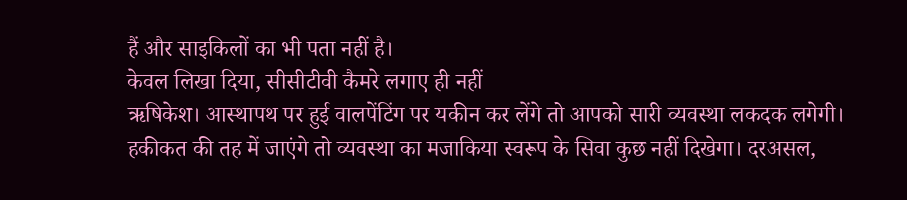हैं और साइकिलों का भी पता नहीं है।
केवल लिखा दिया, सीसीटीवी कैमरे लगाए ही नहीं
ऋषिकेश। आस्थापथ पर हुई वालपेंटिंग पर यकीन कर लेंगे तो आपको सारी व्यवस्था लकदक लगेगी। हकीकत की तह में जाएंगे तो व्यवस्था का मजाकिया स्वरूप के सिवा कुछ नहीं दिखेगा। दरअसल,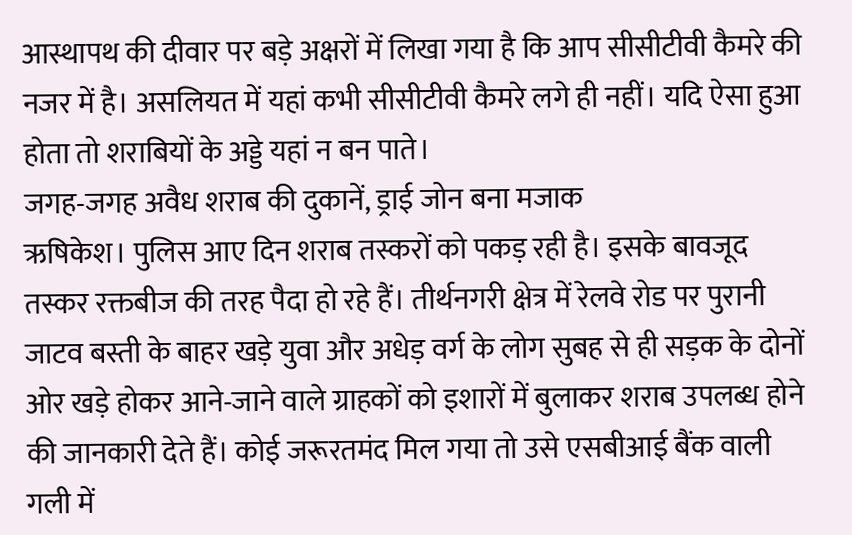आस्थापथ की दीवार पर बड़े अक्षरों में लिखा गया है कि आप सीसीटीवी कैमरे की नजर में है। असलियत में यहां कभी सीसीटीवी कैमरे लगे ही नहीं। यदि ऐसा हुआ होता तो शराबियों के अड्डे यहां न बन पाते।
जगह-जगह अवैध शराब की दुकानें, ड्राई जोन बना मजाक
ऋषिकेश। पुलिस आए दिन शराब तस्करों को पकड़ रही है। इसके बावजूद तस्कर रक्तबीज की तरह पैदा हो रहे हैं। तीर्थनगरी क्षेत्र में रेलवे रोड पर पुरानी जाटव बस्ती के बाहर खड़े युवा और अधेड़ वर्ग के लोग सुबह से ही सड़क के दोनों ओर खड़े होकर आने-जाने वाले ग्राहकों को इशारों में बुलाकर शराब उपलब्ध होने की जानकारी देते हैं। कोई जरूरतमंद मिल गया तो उसे एसबीआई बैंक वाली गली में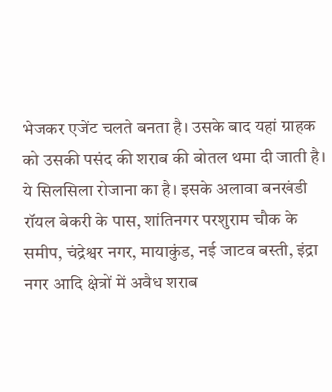भेजकर एजेंट चलते बनता है। उसके बाद यहां ग्राहक को उसकी पसंद की शराब की बोतल थमा दी जाती है। ये सिलसिला रोजाना का है। इसके अलावा बनखंडी रॉयल बेकरी के पास, शांतिनगर परशुराम चौक के समीप, चंद्रेश्वर नगर, मायाकुंड, नई जाटव बस्ती, इंद्रा नगर आदि क्षेत्रों में अवैध शराब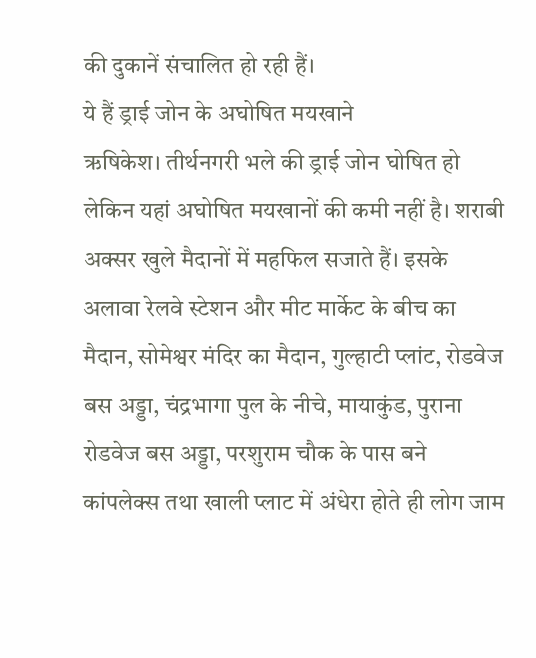की दुकानें संचालित हो रही हैं।
ये हैं ड्राई जोन के अघोषित मयखाने
ऋषिकेश। तीर्थनगरी भले की ड्राई जोन घोषित हो लेकिन यहां अघोषित मयखानों की कमी नहीं है। शराबी अक्सर खुले मैदानों में महफिल सजाते हैं। इसके अलावा रेलवे स्टेशन और मीट मार्केट के बीच का मैदान, सोमेश्वर मंदिर का मैदान, गुल्हाटी प्लांट, रोडवेज बस अड्डा, चंद्रभागा पुल के नीचे, मायाकुंड, पुराना रोडवेज बस अड्डा, परशुराम चौक के पास बने कांपलेक्स तथा खाली प्लाट में अंधेरा होते ही लोग जाम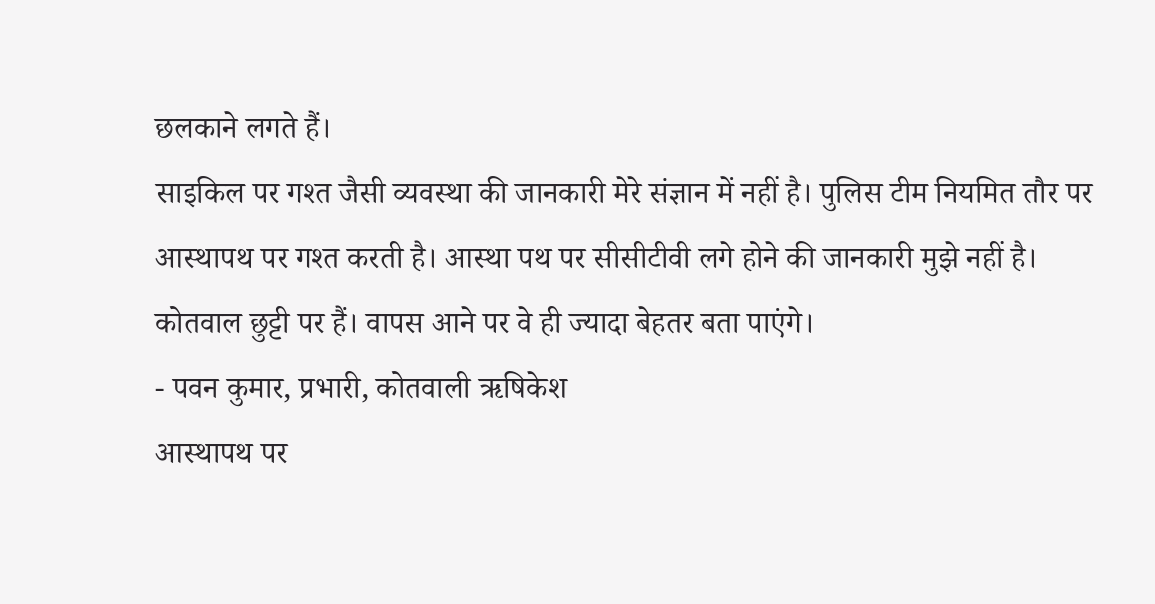छलकाने लगते हैं।
साइकिल पर गश्त जैसी व्यवस्था की जानकारी मेरे संज्ञान में नहीं है। पुलिस टीम नियमित तौर पर आस्थापथ पर गश्त करती है। आस्था पथ पर सीसीटीवी लगे होने की जानकारी मुझे नहीं है। कोतवाल छुट्टी पर हैं। वापस आने पर वे ही ज्यादा बेहतर बता पाएंगे।
- पवन कुमार, प्रभारी, कोतवाली ऋषिकेश
आस्थापथ पर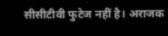सीसीटीवी फुटेज नहीं है। अराजक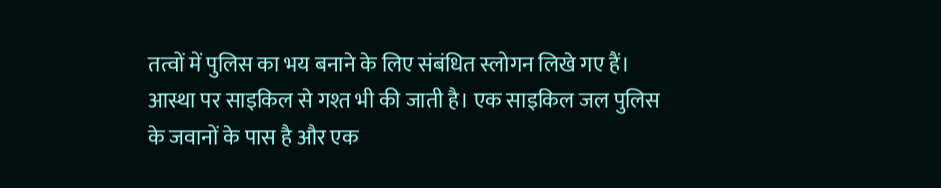तत्वों में पुलिस का भय बनाने के लिए संबंधित स्लोगन लिखे गए हैं। आस्था पर साइकिल से गश्त भी की जाती है। एक साइकिल जल पुलिस के जवानों के पास है और एक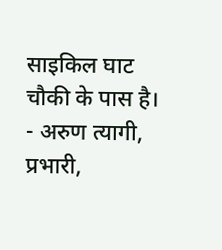साइकिल घाट चौकी के पास है।
- अरुण त्यागी, प्रभारी,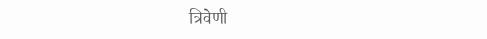त्रिवेणी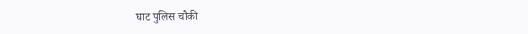घाट पुलिस चौकी